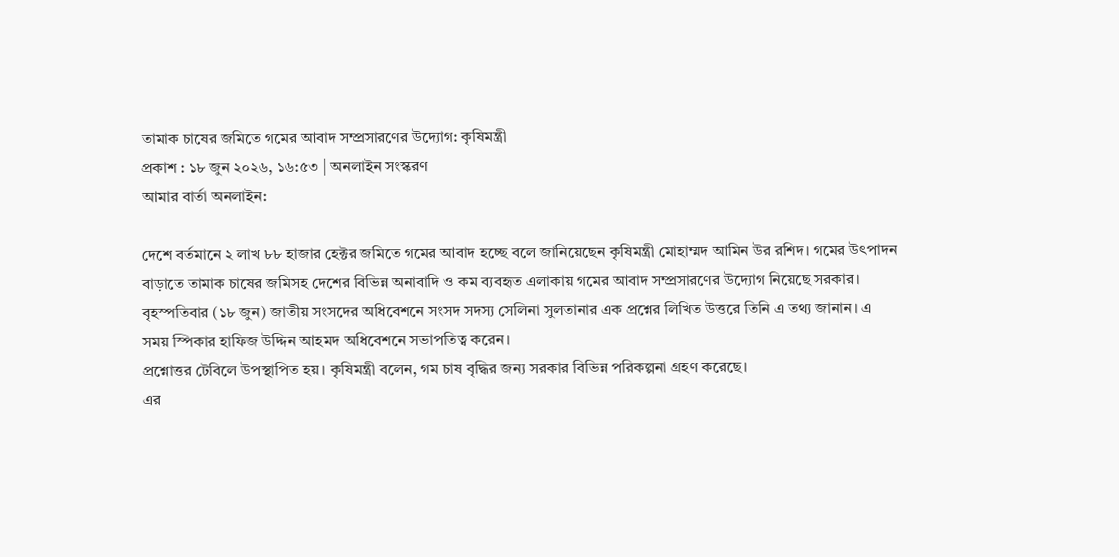তামাক চাষের জমিতে গমের আবাদ সম্প্রসারণের উদ্যোগ: কৃষিমন্ত্রী
প্রকাশ : ১৮ জুন ২০২৬, ১৬:৫৩ | অনলাইন সংস্করণ
আমার বার্তা অনলাইন:

দেশে বর্তমানে ২ লাখ ৮৮ হাজার হেক্টর জমিতে গমের আবাদ হচ্ছে বলে জানিয়েছেন কৃষিমন্ত্রী মোহাম্মদ আমিন উর রশিদ। গমের উৎপাদন বাড়াতে তামাক চাষের জমিসহ দেশের বিভিন্ন অনাবাদি ও কম ব্যবহৃত এলাকায় গমের আবাদ সম্প্রসারণের উদ্যোগ নিয়েছে সরকার।
বৃহস্পতিবার (১৮ জুন) জাতীয় সংসদের অধিবেশনে সংসদ সদস্য সেলিনা সুলতানার এক প্রশ্নের লিখিত উত্তরে তিনি এ তথ্য জানান। এ সময় স্পিকার হাফিজ উদ্দিন আহমদ অধিবেশনে সভাপতিত্ব করেন।
প্রশ্নোত্তর টেবিলে উপস্থাপিত হয়। কৃষিমন্ত্রী বলেন, গম চাষ বৃদ্ধির জন্য সরকার বিভিন্ন পরিকল্পনা গ্রহণ করেছে।
এর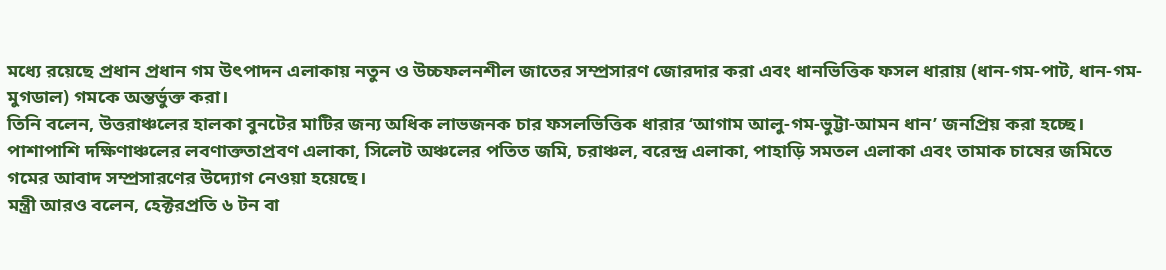মধ্যে রয়েছে প্রধান প্রধান গম উৎপাদন এলাকায় নতুন ও উচ্চফলনশীল জাতের সম্প্রসারণ জোরদার করা এবং ধানভিত্তিক ফসল ধারায় (ধান-গম-পাট, ধান-গম-মুগডাল) গমকে অন্তর্ভুক্ত করা।
তিনি বলেন, উত্তরাঞ্চলের হালকা বুনটের মাটির জন্য অধিক লাভজনক চার ফসলভিত্তিক ধারার ‘আগাম আলু-গম-ভুট্টা-আমন ধান’ জনপ্রিয় করা হচ্ছে।
পাশাপাশি দক্ষিণাঞ্চলের লবণাক্ততাপ্রবণ এলাকা, সিলেট অঞ্চলের পতিত জমি, চরাঞ্চল, বরেন্দ্র এলাকা, পাহাড়ি সমতল এলাকা এবং তামাক চাষের জমিতে গমের আবাদ সম্প্রসারণের উদ্যোগ নেওয়া হয়েছে।
মন্ত্রী আরও বলেন, হেক্টরপ্রতি ৬ টন বা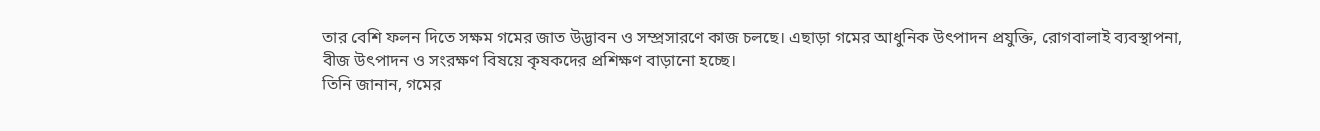তার বেশি ফলন দিতে সক্ষম গমের জাত উদ্ভাবন ও সম্প্রসারণে কাজ চলছে। এছাড়া গমের আধুনিক উৎপাদন প্রযুক্তি, রোগবালাই ব্যবস্থাপনা, বীজ উৎপাদন ও সংরক্ষণ বিষয়ে কৃষকদের প্রশিক্ষণ বাড়ানো হচ্ছে।
তিনি জানান, গমের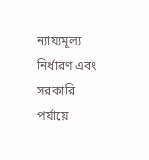ন্যায্যমূল্য নির্ধারণ এবং সরকারি পর্যায়ে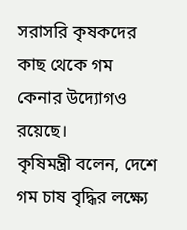সরাসরি কৃষকদের কাছ থেকে গম কেনার উদ্যোগও রয়েছে।
কৃষিমন্ত্রী বলেন, দেশে গম চাষ বৃদ্ধির লক্ষ্যে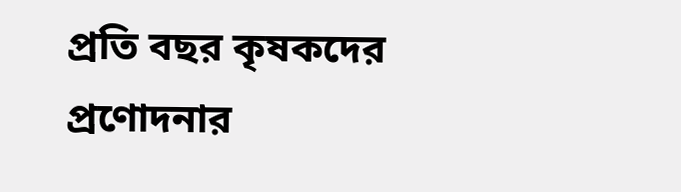প্রতি বছর কৃষকদের প্রণোদনার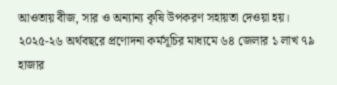আওতায় বীজ, সার ও অন্যান্য কৃষি উপকরণ সহায়তা দেওয়া হয়। ২০২৫-২৬ অর্থবছরে প্রণোদনা কর্মসূচির মাধ্যমে ৬৪ জেলার ১ লাখ ৭৯ হাজার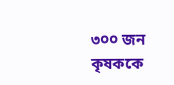৩০০ জন কৃষককে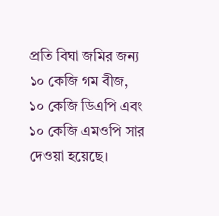প্রতি বিঘা জমির জন্য ১০ কেজি গম বীজ, ১০ কেজি ডিএপি এবং ১০ কেজি এমওপি সার দেওয়া হয়েছে।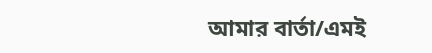আমার বার্তা/এমই